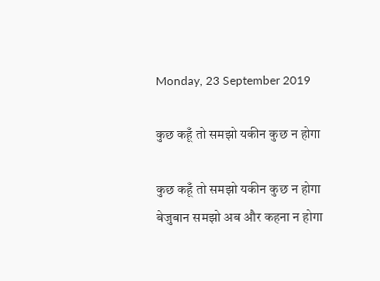Monday, 23 September 2019

कुछ कहूँ तो समझो यकीन कुछ न होगा

कुछ कहूँ तो समझो यकीन कुछ न होगा
बेजुबान समझो अब और कहना न होगा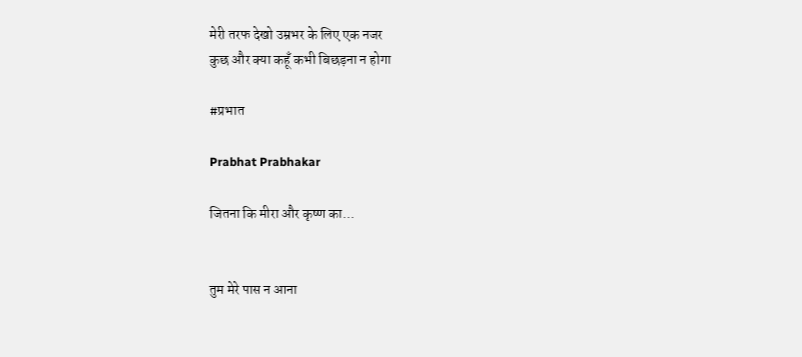मेरी तरफ देखो उम्रभर के लिए एक नजर
कुछ और क्या कहूँ कभी बिछड़ना न होगा

#प्रभात

Prabhat Prabhakar

जितना कि मीरा और कृष्ण का...


तुम मेरे पास न आना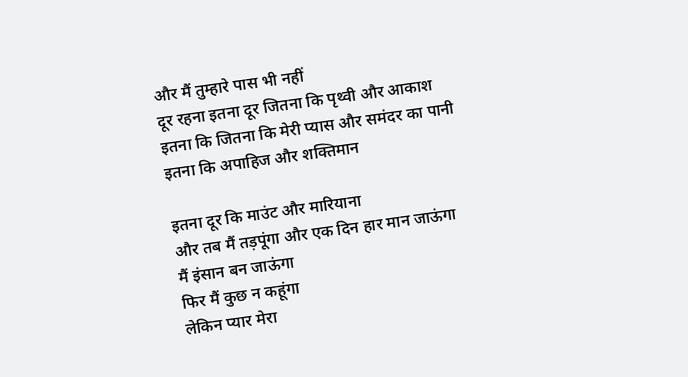और मैं तुम्हारे पास भी नहीं
दूर रहना इतना दूर जितना कि पृथ्वी और आकाश
इतना कि जितना कि मेरी प्यास और समंदर का पानी
इतना कि अपाहिज और शक्तिमान

इतना दूर कि माउंट और मारियाना
और तब मैं तड़पूंगा और एक दिन हार मान जाऊंगा
मैं इंसान बन जाऊंगा
फिर मैं कुछ न कहूंगा
लेकिन प्यार मेरा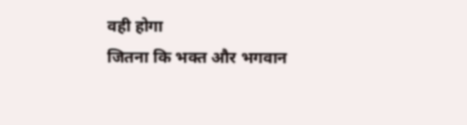वही होगा
जितना कि भक्त और भगवान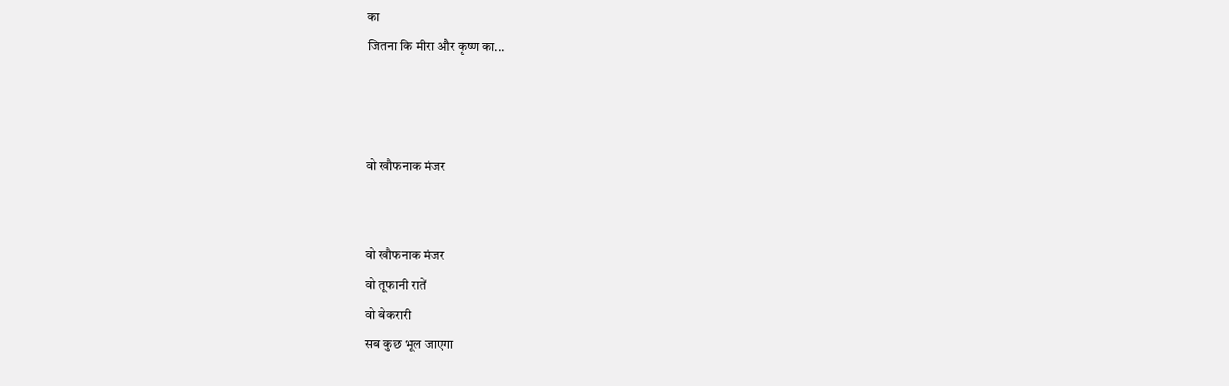का
जितना कि मीरा और कृष्ण का...



वो खौफनाक मंजर


वो खौफनाक मंजर
वो तूफानी रातें
वो बेकरारी
सब कुछ भूल जाएगा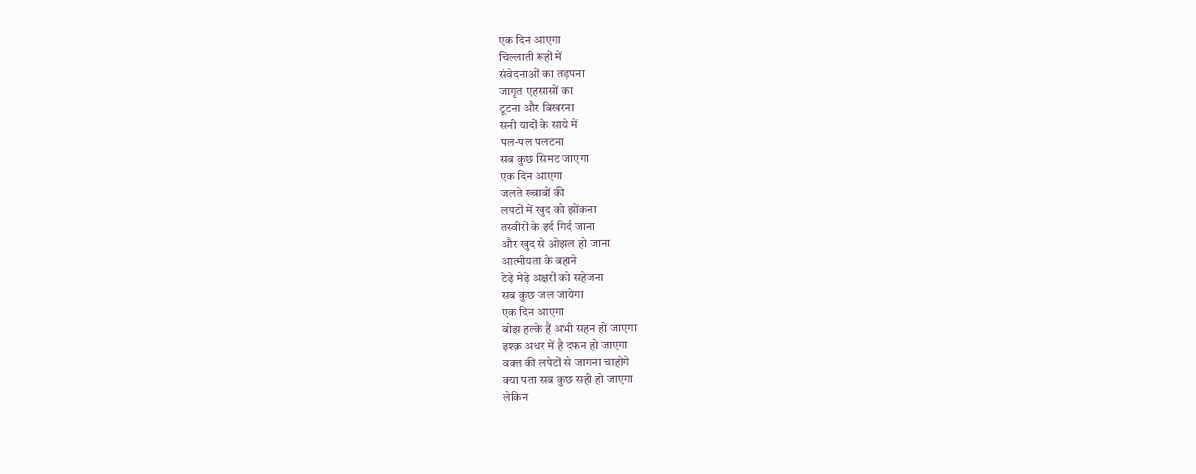एक दिन आएगा
चिल्लाती रूहों में
संवेदनाओं का तड़पना
जागृत एहसासों का
टूटना और बिखरना
सनी यादों के साये में
पल-पल पलटना
सब कुछ सिमट जाएगा
एक दिन आएगा
जलते ख्वाबों की
लपटों में खुद को झोंकना
तस्वीरों के इर्द गिर्द जाना
और खुद से ओझल हो जाना
आत्मीयता के बहाने
टेढ़े मेढ़े अक्षरों को सहेजना
सब कुछ जल जायेगा
एक दिन आएगा
बोझ हल्के हैं अभी सहन हो जाएगा
इश्क़ अधर में है दफन हो जाएगा
वक्त की लपेटों से जागना चाहोगे
क्या पता सब कुछ सही हो जाएगा
लेकिन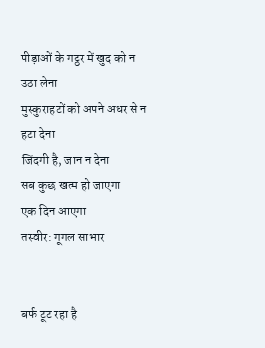पीड़ाओं के गट्ठर में खुद को न उठा लेना
मुस्कुराहटों को अपने अधर से न हटा देना
जिंदगी है, जान न देना
सब कुछ खत्म हो जाएगा
एक दिन आएगा
तस्वीर: गूगल साभार


बर्फ टूट रहा है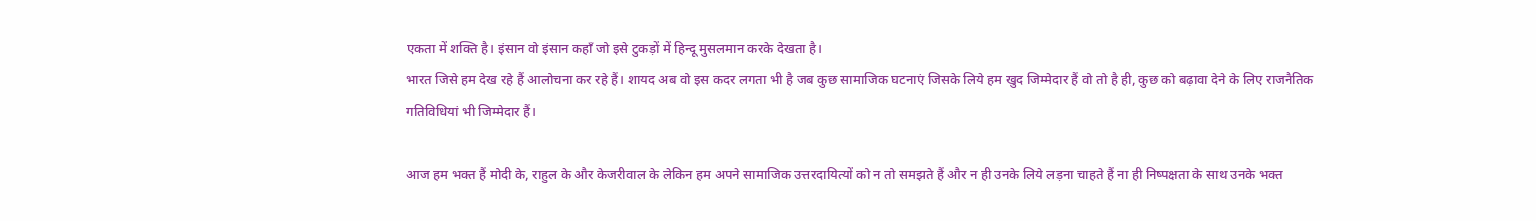एकता में शक्ति है। इंसान वो इंसान कहाँ जो इसे टुकड़ों में हिन्दू मुसलमान करके देखता है।
भारत जिसे हम देख रहे हैं आलोचना कर रहे हैं। शायद अब वो इस कदर लगता भी है जब कुछ सामाजिक घटनाएं जिसके लिये हम खुद जिम्मेदार हैं वो तो है ही, कुछ को बढ़ावा देने के लिए राजनैतिक गतिविधियां भी जिम्मेदार हैं।

आज हम भक्त हैं मोदी के, राहुल के और केजरीवाल के लेकिन हम अपने सामाजिक उत्तरदायित्यों को न तो समझते हैं और न ही उनके लिये लड़ना चाहते हैं ना ही निष्पक्षता के साथ उनके भक्त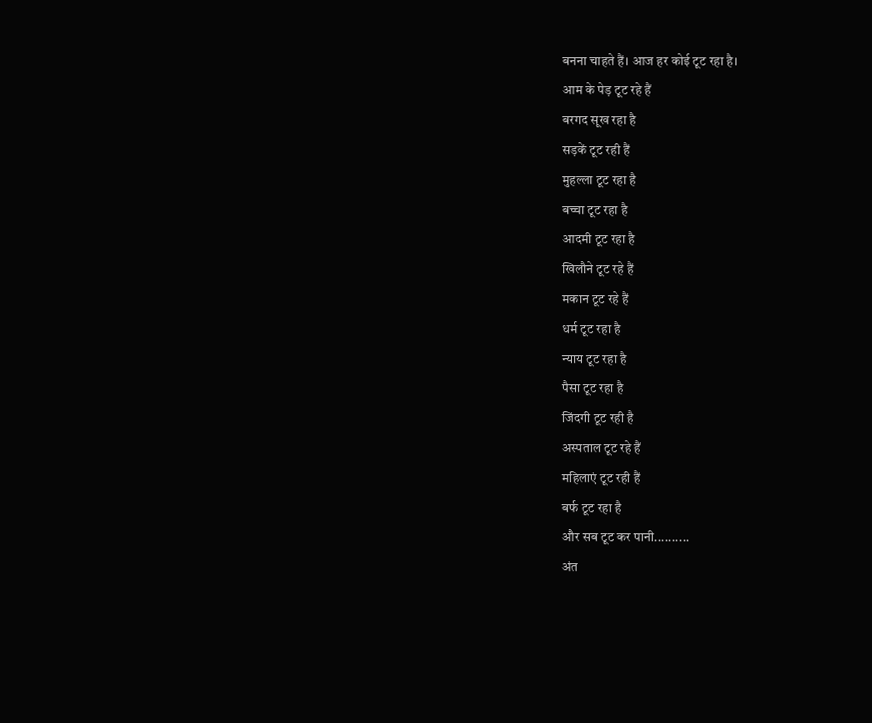बनना चाहते हैं। आज हर कोई टूट रहा है।
आम के पेड़ टूट रहे हैं
बरगद सूख रहा है
सड़कें टूट रही हैं
मुहल्ला टूट रहा है
बच्चा टूट रहा है
आदमी टूट रहा है
खिलौने टूट रहे हैं
मकान टूट रहे हैं
धर्म टूट रहा है
न्याय टूट रहा है
पैसा टूट रहा है
जिंदगी टूट रही है
अस्पताल टूट रहे हैं
महिलाएं टूट रही हैं
बर्फ टूट रहा है
और सब टूट कर पानी..........
अंत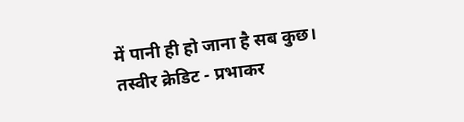में पानी ही हो जाना है सब कुछ।
तस्वीर क्रेडिट - प्रभाकर